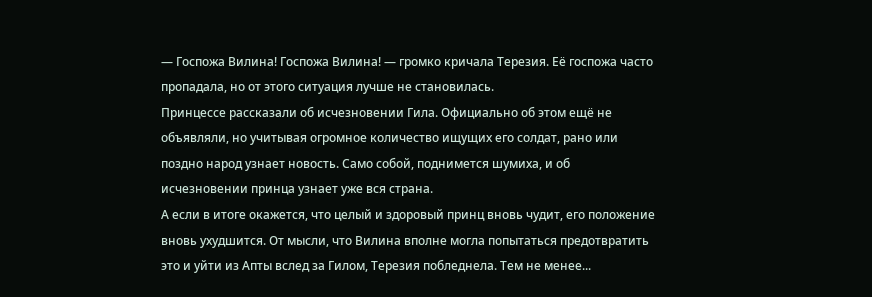— Госпожа Вилина! Госпожа Вилина! — громко кричала Терезия. Её госпожа часто пропадала, но от этого ситуация лучше не становилась.
Принцессе рассказали об исчезновении Гила. Официально об этом ещё не объявляли, но учитывая огромное количество ищущих его солдат, рано или поздно народ узнает новость. Само собой, поднимется шумиха, и об исчезновении принца узнает уже вся страна.
А если в итоге окажется, что целый и здоровый принц вновь чудит, его положение вновь ухудшится. От мысли, что Вилина вполне могла попытаться предотвратить это и уйти из Апты вслед за Гилом, Терезия побледнела. Тем не менее...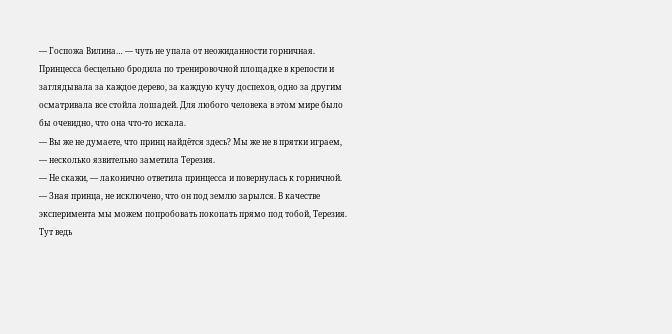— Госпожа Вилина… — чуть не упала от неожиданности горничная.
Принцесса бесцельно бродила по тренировочной площадке в крепости и заглядывала за каждое дерево, за каждую кучу доспехов, одно за другим осматривала все стойла лошадей. Для любого человека в этом мире было бы очевидно, что она что-то искала.
— Вы же не думаете, что принц найдётся здесь? Мы же не в прятки играем, — несколько язвительно заметила Терезия.
— Не скажи, — лаконично ответила принцесса и повернулась к горничной. — Зная принца, не исключено, что он под землю зарылся. В качестве эксперимента мы можем попробовать покопать прямо под тобой, Терезия. Тут ведь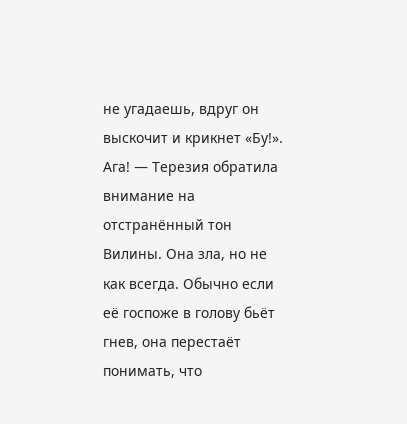не угадаешь, вдруг он выскочит и крикнет «Бу!».
Ага! — Терезия обратила внимание на отстранённый тон Вилины. Она зла, но не как всегда. Обычно если её госпоже в голову бьёт гнев, она перестаёт понимать, что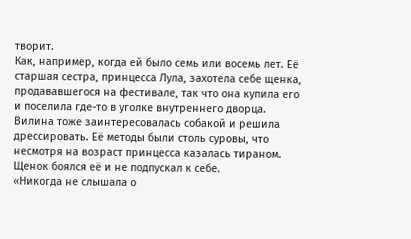творит.
Как, например, когда ей было семь или восемь лет. Её старшая сестра, принцесса Лула, захотела себе щенка, продававшегося на фестивале, так что она купила его и поселила где-то в уголке внутреннего дворца. Вилина тоже заинтересовалась собакой и решила дрессировать. Её методы были столь суровы, что несмотря на возраст принцесса казалась тираном. Щенок боялся её и не подпускал к себе.
«Никогда не слышала о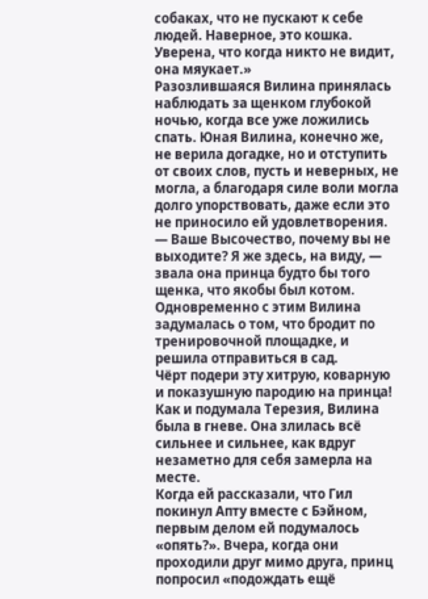собаках, что не пускают к себе людей. Наверное, это кошка. Уверена, что когда никто не видит, она мяукает.»
Разозлившаяся Вилина принялась наблюдать за щенком глубокой ночью, когда все уже ложились спать. Юная Вилина, конечно же, не верила догадке, но и отступить от своих слов, пусть и неверных, не могла, а благодаря силе воли могла долго упорствовать, даже если это не приносило ей удовлетворения.
— Ваше Высочество, почему вы не выходите? Я же здесь, на виду, — звала она принца будто бы того щенка, что якобы был котом. Одновременно с этим Вилина задумалась о том, что бродит по тренировочной площадке, и решила отправиться в сад.
Чёрт подери эту хитрую, коварную и показушную пародию на принца!
Как и подумала Терезия, Вилина была в гневе. Она злилась всё сильнее и сильнее, как вдруг незаметно для себя замерла на месте.
Когда ей рассказали, что Гил покинул Апту вместе с Бэйном, первым делом ей подумалось «опять?». Вчера, когда они проходили друг мимо друга, принц попросил «подождать ещё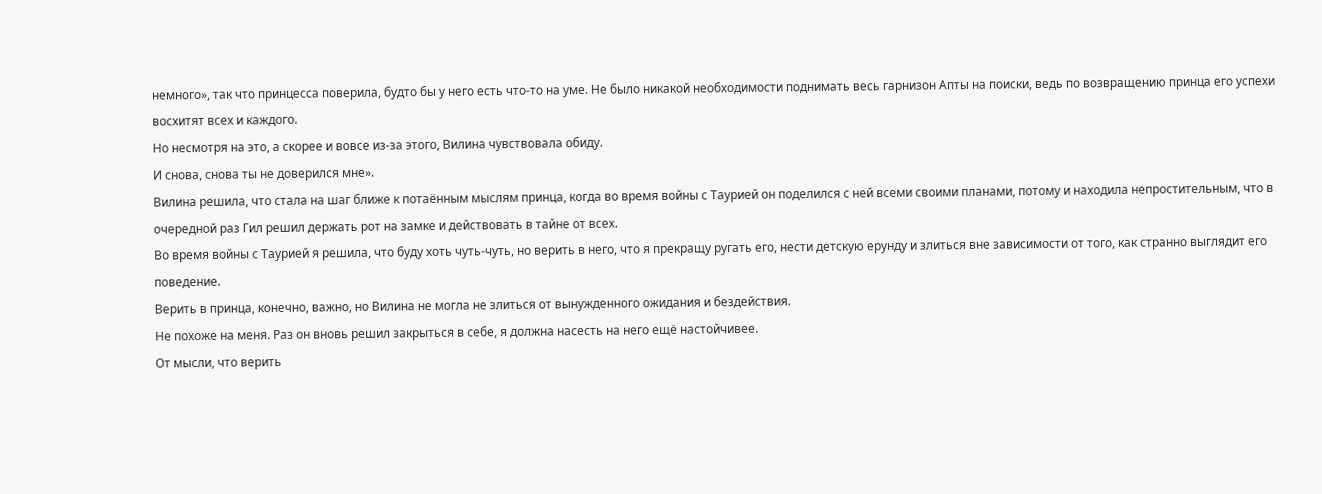немного», так что принцесса поверила, будто бы у него есть что-то на уме. Не было никакой необходимости поднимать весь гарнизон Апты на поиски, ведь по возвращению принца его успехи восхитят всех и каждого.
Но несмотря на это, а скорее и вовсе из-за этого, Вилина чувствовала обиду.
И снова, снова ты не доверился мне».
Вилина решила, что стала на шаг ближе к потаённым мыслям принца, когда во время войны с Таурией он поделился с ней всеми своими планами, потому и находила непростительным, что в очередной раз Гил решил держать рот на замке и действовать в тайне от всех.
Во время войны с Таурией я решила, что буду хоть чуть-чуть, но верить в него, что я прекращу ругать его, нести детскую ерунду и злиться вне зависимости от того, как странно выглядит его поведение.
Верить в принца, конечно, важно, но Вилина не могла не злиться от вынужденного ожидания и бездействия.
Не похоже на меня. Раз он вновь решил закрыться в себе, я должна насесть на него ещё настойчивее.
От мысли, что верить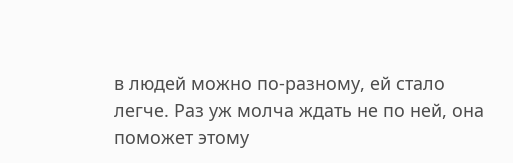в людей можно по-разному, ей стало легче. Раз уж молча ждать не по ней, она поможет этому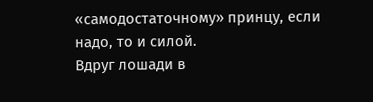«самодостаточному» принцу, если надо, то и силой.
Вдруг лошади в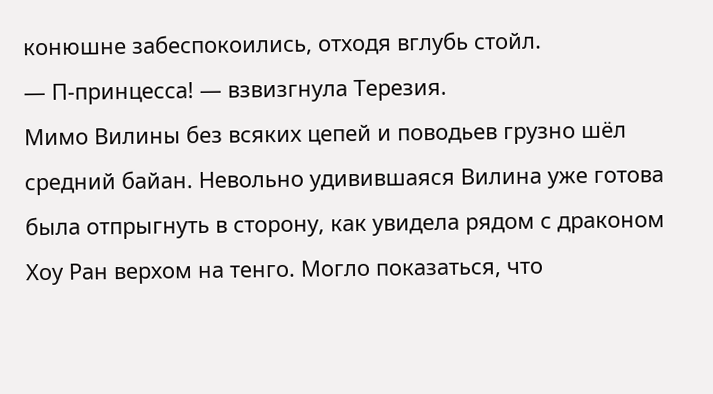конюшне забеспокоились, отходя вглубь стойл.
— П-принцесса! — взвизгнула Терезия.
Мимо Вилины без всяких цепей и поводьев грузно шёл средний байан. Невольно удивившаяся Вилина уже готова была отпрыгнуть в сторону, как увидела рядом с драконом Хоу Ран верхом на тенго. Могло показаться, что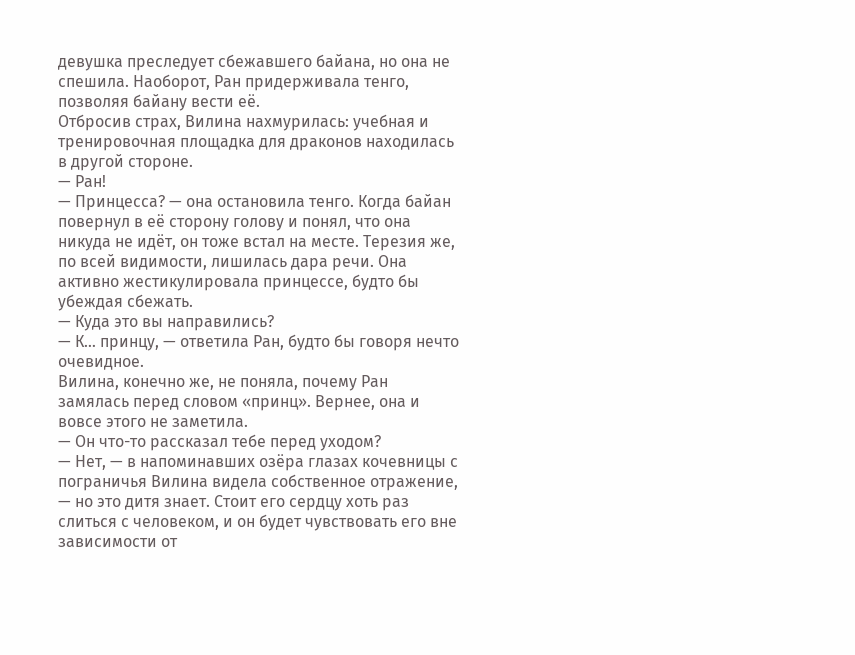девушка преследует сбежавшего байана, но она не спешила. Наоборот, Ран придерживала тенго, позволяя байану вести её.
Отбросив страх, Вилина нахмурилась: учебная и тренировочная площадка для драконов находилась в другой стороне.
— Ран!
— Принцесса? — она остановила тенго. Когда байан повернул в её сторону голову и понял, что она никуда не идёт, он тоже встал на месте. Терезия же, по всей видимости, лишилась дара речи. Она активно жестикулировала принцессе, будто бы убеждая сбежать.
— Куда это вы направились?
— К… принцу, — ответила Ран, будто бы говоря нечто очевидное.
Вилина, конечно же, не поняла, почему Ран замялась перед словом «принц». Вернее, она и вовсе этого не заметила.
— Он что-то рассказал тебе перед уходом?
— Нет, — в напоминавших озёра глазах кочевницы с пограничья Вилина видела собственное отражение, — но это дитя знает. Стоит его сердцу хоть раз слиться с человеком, и он будет чувствовать его вне зависимости от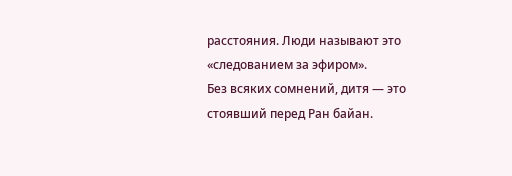расстояния. Люди называют это «следованием за эфиром».
Без всяких сомнений, дитя — это стоявший перед Ран байан.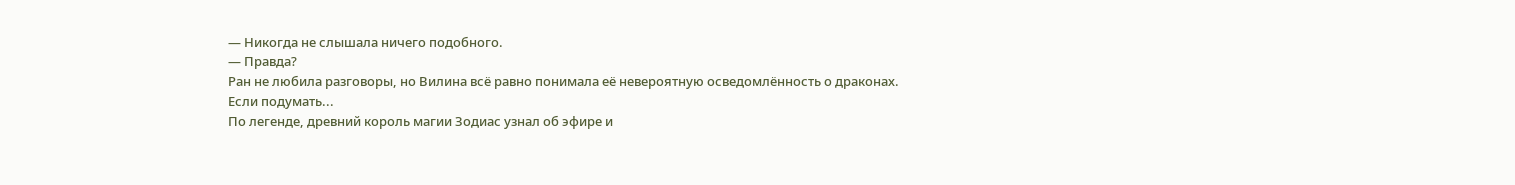— Никогда не слышала ничего подобного.
— Правда?
Ран не любила разговоры, но Вилина всё равно понимала её невероятную осведомлённость о драконах.
Если подумать...
По легенде, древний король магии Зодиас узнал об эфире и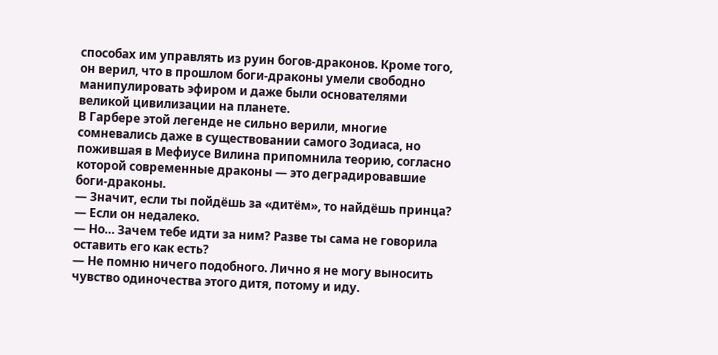способах им управлять из руин богов-драконов. Кроме того, он верил, что в прошлом боги-драконы умели свободно манипулировать эфиром и даже были основателями великой цивилизации на планете.
В Гарбере этой легенде не сильно верили, многие сомневались даже в существовании самого Зодиаса, но пожившая в Мефиусе Вилина припомнила теорию, согласно которой современные драконы — это деградировавшие боги-драконы.
— Значит, если ты пойдёшь за «дитём», то найдёшь принца?
— Если он недалеко.
— Но… Зачем тебе идти за ним? Разве ты сама не говорила оставить его как есть?
— Не помню ничего подобного. Лично я не могу выносить чувство одиночества этого дитя, потому и иду.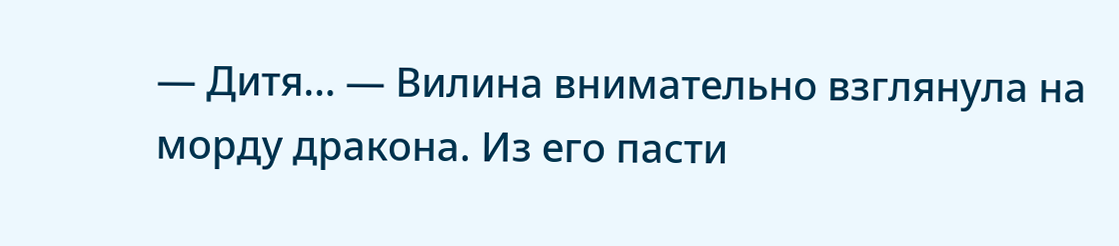— Дитя… — Вилина внимательно взглянула на морду дракона. Из его пасти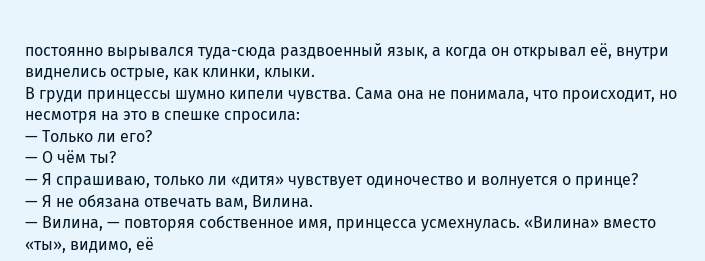постоянно вырывался туда-сюда раздвоенный язык, а когда он открывал её, внутри виднелись острые, как клинки, клыки.
В груди принцессы шумно кипели чувства. Сама она не понимала, что происходит, но несмотря на это в спешке спросила:
— Только ли его?
— О чём ты?
— Я спрашиваю, только ли «дитя» чувствует одиночество и волнуется о принце?
— Я не обязана отвечать вам, Вилина.
— Вилина, — повторяя собственное имя, принцесса усмехнулась. «Вилина» вместо «ты», видимо, её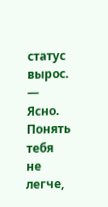статус вырос. — Ясно. Понять тебя не легче,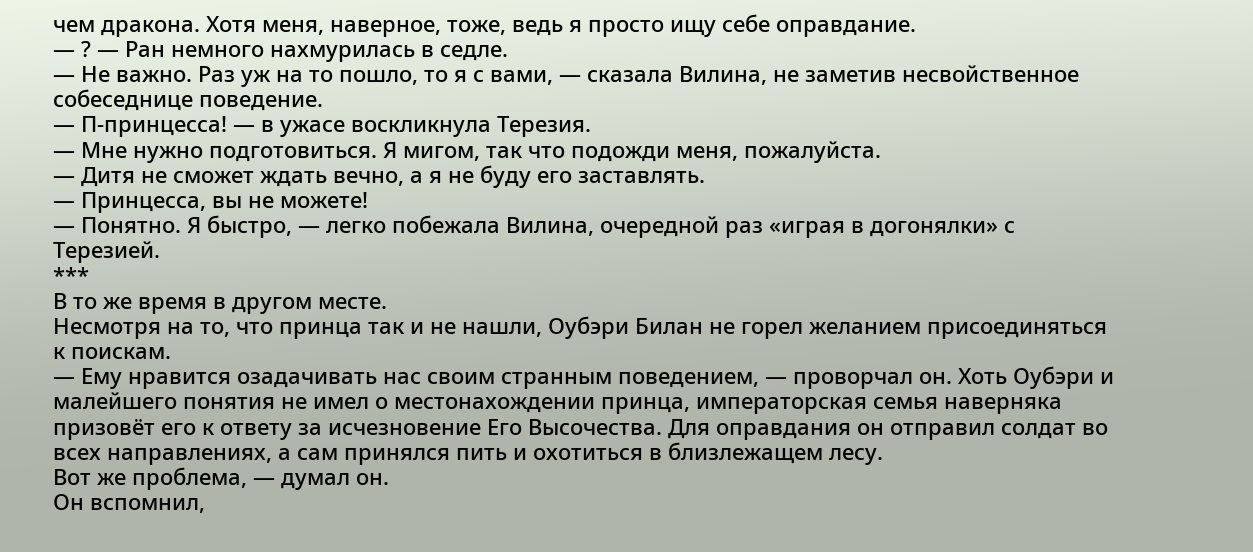чем дракона. Хотя меня, наверное, тоже, ведь я просто ищу себе оправдание.
— ? — Ран немного нахмурилась в седле.
— Не важно. Раз уж на то пошло, то я с вами, — сказала Вилина, не заметив несвойственное собеседнице поведение.
— П-принцесса! — в ужасе воскликнула Терезия.
— Мне нужно подготовиться. Я мигом, так что подожди меня, пожалуйста.
— Дитя не сможет ждать вечно, а я не буду его заставлять.
— Принцесса, вы не можете!
— Понятно. Я быстро, — легко побежала Вилина, очередной раз «играя в догонялки» с Терезией.
***
В то же время в другом месте.
Несмотря на то, что принца так и не нашли, Оубэри Билан не горел желанием присоединяться к поискам.
— Ему нравится озадачивать нас своим странным поведением, — проворчал он. Хоть Оубэри и малейшего понятия не имел о местонахождении принца, императорская семья наверняка призовёт его к ответу за исчезновение Его Высочества. Для оправдания он отправил солдат во всех направлениях, а сам принялся пить и охотиться в близлежащем лесу.
Вот же проблема, — думал он.
Он вспомнил,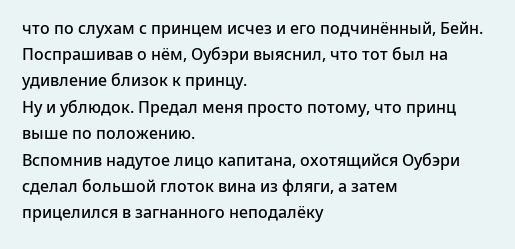что по слухам с принцем исчез и его подчинённый, Бейн. Поспрашивав о нём, Оубэри выяснил, что тот был на удивление близок к принцу.
Ну и ублюдок. Предал меня просто потому, что принц выше по положению.
Вспомнив надутое лицо капитана, охотящийся Оубэри сделал большой глоток вина из фляги, а затем прицелился в загнанного неподалёку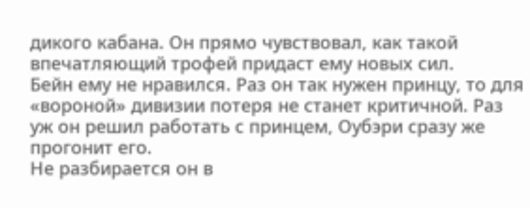дикого кабана. Он прямо чувствовал, как такой впечатляющий трофей придаст ему новых сил.
Бейн ему не нравился. Раз он так нужен принцу, то для «вороной» дивизии потеря не станет критичной. Раз уж он решил работать с принцем, Оубэри сразу же прогонит его.
Не разбирается он в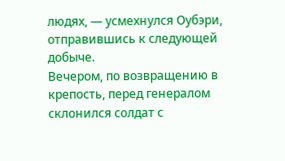людях, — усмехнулся Оубэри, отправившись к следующей добыче.
Вечером, по возвращению в крепость, перед генералом склонился солдат с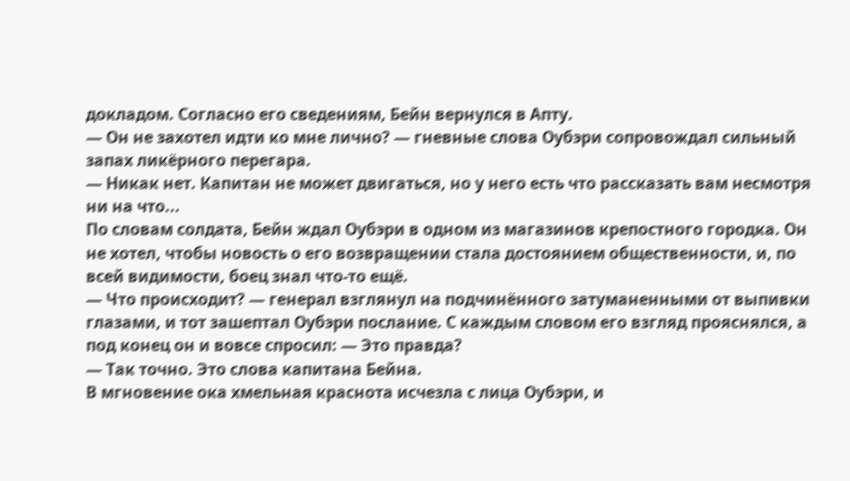докладом. Согласно его сведениям, Бейн вернулся в Апту.
— Он не захотел идти ко мне лично? — гневные слова Оубэри сопровождал сильный запах ликёрного перегара.
— Никак нет. Капитан не может двигаться, но у него есть что рассказать вам несмотря ни на что...
По словам солдата, Бейн ждал Оубэри в одном из магазинов крепостного городка. Он не хотел, чтобы новость о его возвращении стала достоянием общественности, и, по всей видимости, боец знал что-то ещё.
— Что происходит? — генерал взглянул на подчинённого затуманенными от выпивки глазами, и тот зашептал Оубэри послание. С каждым словом его взгляд прояснялся, а под конец он и вовсе спросил: — Это правда?
— Так точно. Это слова капитана Бейна.
В мгновение ока хмельная краснота исчезла с лица Оубэри, и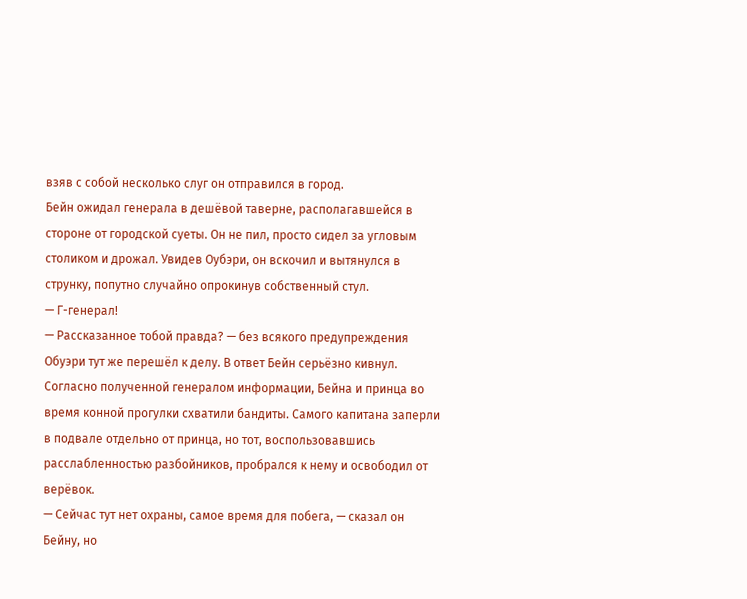взяв с собой несколько слуг он отправился в город.
Бейн ожидал генерала в дешёвой таверне, располагавшейся в стороне от городской суеты. Он не пил, просто сидел за угловым столиком и дрожал. Увидев Оубэри, он вскочил и вытянулся в струнку, попутно случайно опрокинув собственный стул.
— Г-генерал!
— Рассказанное тобой правда? — без всякого предупреждения Обуэри тут же перешёл к делу. В ответ Бейн серьёзно кивнул.
Согласно полученной генералом информации, Бейна и принца во время конной прогулки схватили бандиты. Самого капитана заперли в подвале отдельно от принца, но тот, воспользовавшись расслабленностью разбойников, пробрался к нему и освободил от верёвок.
— Сейчас тут нет охраны, самое время для побега, — сказал он Бейну, но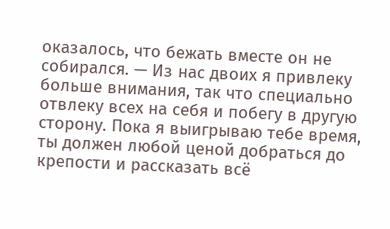оказалось, что бежать вместе он не собирался. — Из нас двоих я привлеку больше внимания, так что специально отвлеку всех на себя и побегу в другую сторону. Пока я выигрываю тебе время, ты должен любой ценой добраться до крепости и рассказать всё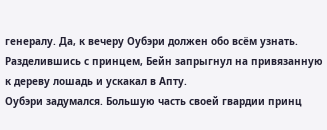генералу. Да, к вечеру Оубэри должен обо всём узнать.
Разделившись с принцем, Бейн запрыгнул на привязанную к дереву лошадь и ускакал в Апту.
Оубэри задумался. Большую часть своей гвардии принц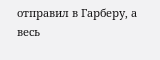отправил в Гарберу, а весь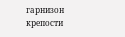гарнизон крепости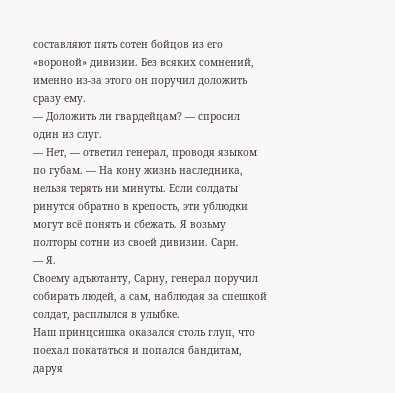составляют пять сотен бойцов из его «вороной» дивизии. Без всяких сомнений, именно из-за этого он поручил доложить сразу ему.
— Доложить ли гвардейцам? — спросил один из слуг.
— Нет, — ответил генерал, проводя языком по губам. — На кону жизнь наследника, нельзя терять ни минуты. Если солдаты ринутся обратно в крепость, эти ублюдки могут всё понять и сбежать. Я возьму полторы сотни из своей дивизии. Сарн.
— Я.
Своему адъютанту, Сарну, генерал поручил собирать людей, а сам, наблюдая за спешкой солдат, расплылся в улыбке.
Наш принцсишка оказался столь глуп, что поехал покататься и попался бандитам, даруя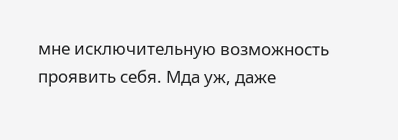мне исключительную возможность проявить себя. Мда уж, даже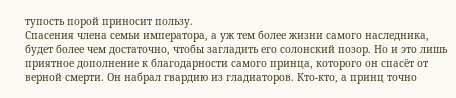тупость порой приносит пользу.
Спасения члена семьи императора, а уж тем более жизни самого наследника, будет более чем достаточно, чтобы загладить его солонский позор. Но и это лишь приятное дополнение к благодарности самого принца, которого он спасёт от верной смерти. Он набрал гвардию из гладиаторов. Кто-кто, а принц точно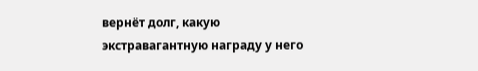вернёт долг, какую экстравагантную награду у него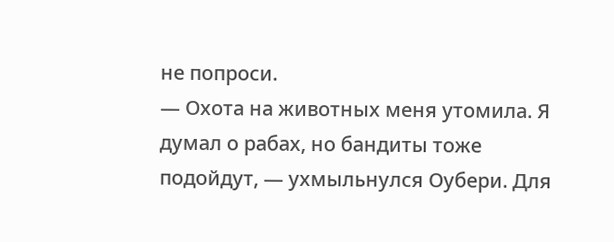не попроси.
— Охота на животных меня утомила. Я думал о рабах, но бандиты тоже подойдут, — ухмыльнулся Оубери. Для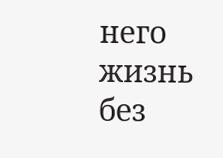него жизнь без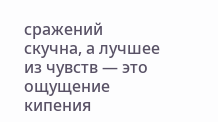сражений скучна, а лучшее из чувств — это ощущение кипения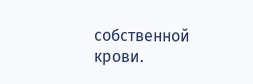собственной крови.